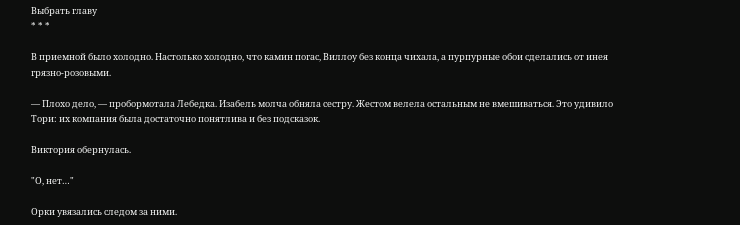Выбрать главу
* * *

В приемной было холодно. Настолько холодно, что камин погас, Виллоу без конца чихала, а пурпурные обои сделались от инея грязно-розовыми.

— Плохо дело, — пробормотала Лебедка. Изабель молча обняла сестру. Жестом велела остальным не вмешиваться. Это удивило Тори: их компания была достаточно понятлива и без подсказок.

Виктория обернулась.

"О, нет…"

Орки увязались следом за ними.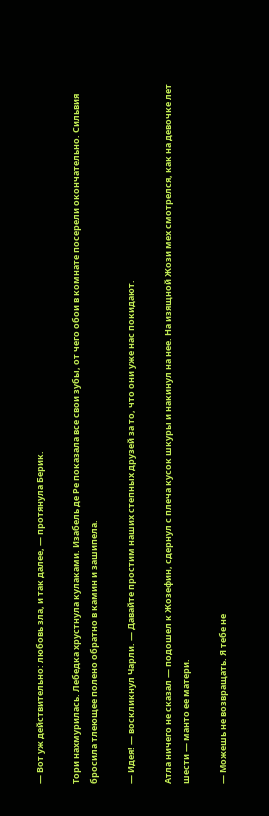— Вот уж действительно: любовь зла, и так далее, — протянула Берик.

Тори нахмурилась. Лебедка хрустнула кулаками. Изабель де Ре показала все свои зубы, от чего обои в комнате посерели окончательно. Сильвия бросила тлеющее полено обратно в камин и зашипела.

— Идея! — воскликнул Чарли. — Давайте простим наших степных друзей за то, что они уже нас покидают.

Атла ничего не сказал — подошел к Жозефин, сдернул с плеча кусок шкуры и накинул на нее. На изящной Жози мех смотрелся, как на девочке лет шести — манто ее матери.

— Можешь не возвращать. Я тебе не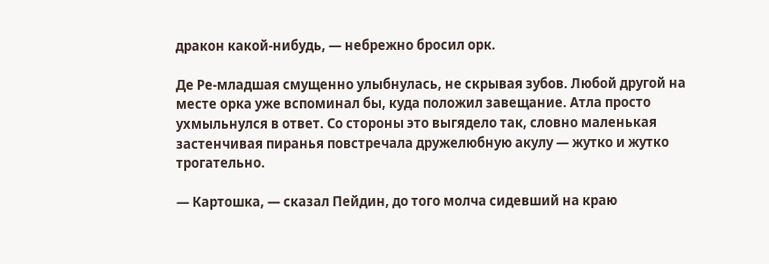дракон какой-нибудь, — небрежно бросил орк.

Де Ре-младшая смущенно улыбнулась, не скрывая зубов. Любой другой на месте орка уже вспоминал бы, куда положил завещание. Атла просто ухмыльнулся в ответ. Со стороны это выгядело так, словно маленькая застенчивая пиранья повстречала дружелюбную акулу — жутко и жутко трогательно.

— Картошка, — сказал Пейдин, до того молча сидевший на краю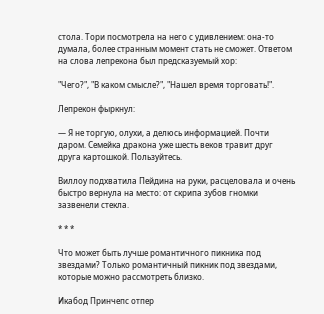стола. Тори посмотрела на него с удивлением: она-то думала, более странным момент стать не сможет. Ответом на слова лепрекона был предсказуемый хор:

"Чего?", "В каком смысле?", "Нашел время торговать!".

Лепрекон фыркнул:

— Я не торгую, олухи, а делюсь информацией. Почти даром. Семейка дракона уже шесть веков травит друг друга картошкой. Пользуйтесь.

Виллоу подхватила Пейдина на руки, расцеловала и очень быстро вернула на место: от скрипа зубов гномки зазвенели стекла.

* * *

Что может быть лучше романтичного пикника под звездами? Только романтичный пикник под звездами, которые можно рассмотреть близко.

Икабод Принчепс отпер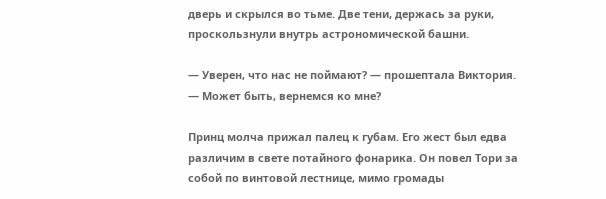дверь и скрылся во тьме. Две тени, держась за руки, проскользнули внутрь астрономической башни.

— Уверен, что нас не поймают? — прошептала Виктория. — Может быть, вернемся ко мне?

Принц молча прижал палец к губам. Его жест был едва различим в свете потайного фонарика. Он повел Тори за собой по винтовой лестнице, мимо громады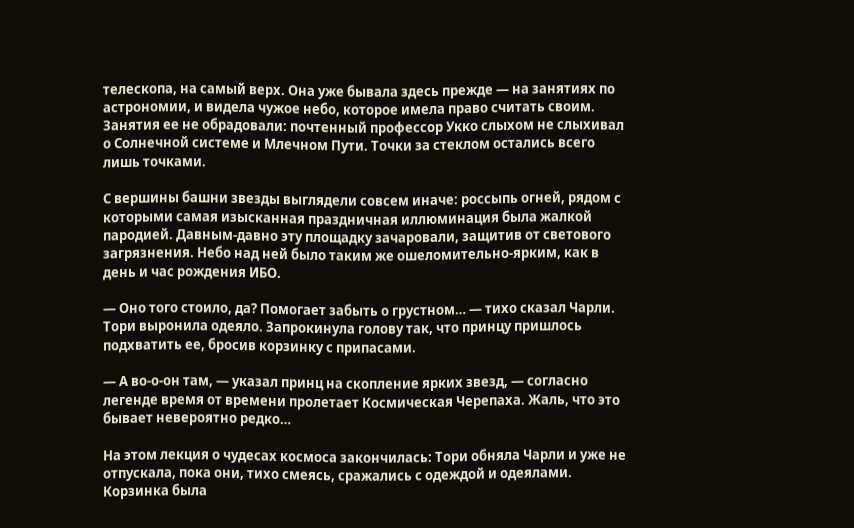телескопа, на самый верх. Она уже бывала здесь прежде — на занятиях по астрономии, и видела чужое небо, которое имела право считать своим. Занятия ее не обрадовали: почтенный профессор Укко слыхом не слыхивал о Солнечной системе и Млечном Пути. Точки за стеклом остались всего лишь точками.

С вершины башни звезды выглядели совсем иначе: россыпь огней, рядом с которыми самая изысканная праздничная иллюминация была жалкой пародией. Давным-давно эту площадку зачаровали, защитив от светового загрязнения. Небо над ней было таким же ошеломительно-ярким, как в день и час рождения ИБО.

— Оно того стоило, да? Помогает забыть о грустном… — тихо сказал Чарли. Тори выронила одеяло. Запрокинула голову так, что принцу пришлось подхватить ее, бросив корзинку с припасами.

— А во-о-он там, — указал принц на скопление ярких звезд, — согласно легенде время от времени пролетает Космическая Черепаха. Жаль, что это бывает невероятно редко…

На этом лекция о чудесах космоса закончилась: Тори обняла Чарли и уже не отпускала, пока они, тихо смеясь, сражались с одеждой и одеялами. Корзинка была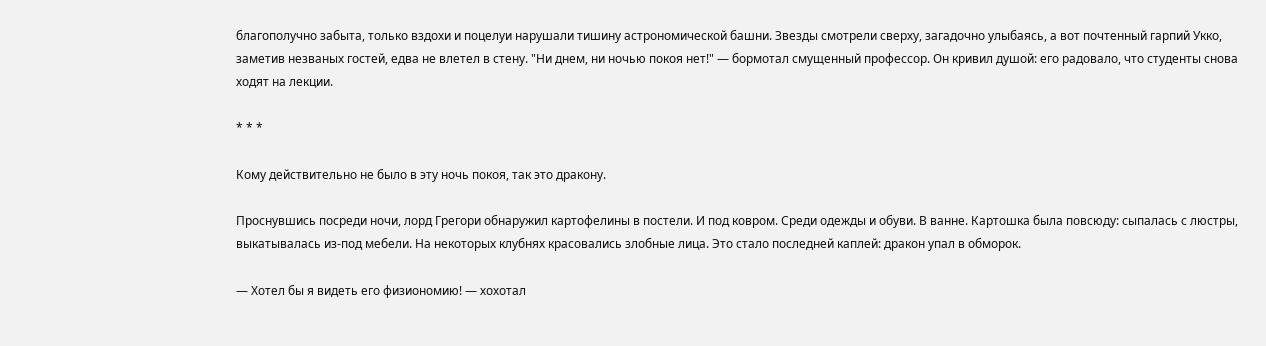благополучно забыта, только вздохи и поцелуи нарушали тишину астрономической башни. Звезды смотрели сверху, загадочно улыбаясь, а вот почтенный гарпий Укко, заметив незваных гостей, едва не влетел в стену. "Ни днем, ни ночью покоя нет!" — бормотал смущенный профессор. Он кривил душой: его радовало, что студенты снова ходят на лекции.

* * *

Кому действительно не было в эту ночь покоя, так это дракону.

Проснувшись посреди ночи, лорд Грегори обнаружил картофелины в постели. И под ковром. Среди одежды и обуви. В ванне. Картошка была повсюду: сыпалась с люстры, выкатывалась из-под мебели. На некоторых клубнях красовались злобные лица. Это стало последней каплей: дракон упал в обморок.

— Хотел бы я видеть его физиономию! — хохотал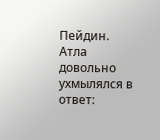Пейдин. Атла довольно ухмылялся в ответ: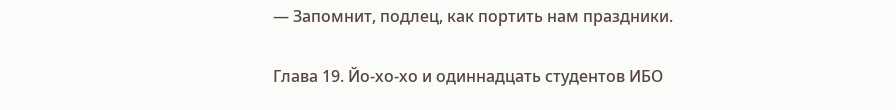— Запомнит, подлец, как портить нам праздники.

Глава 19. Йо-хо-хо и одиннадцать студентов ИБО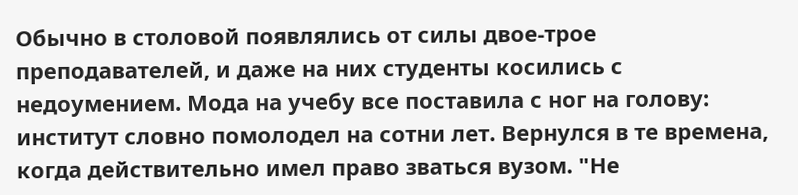Обычно в столовой появлялись от силы двое-трое преподавателей, и даже на них студенты косились с недоумением. Мода на учебу все поставила с ног на голову: институт словно помолодел на сотни лет. Вернулся в те времена, когда действительно имел право зваться вузом. "Не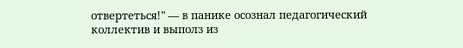отвертеться!" — в панике осознал педагогический коллектив и выполз из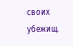своих убежищ.